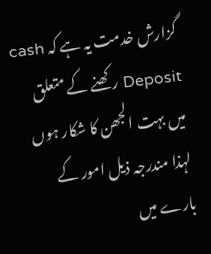گزارش خدمت یہ ہے کہ cash Deposit رکھنے کے متعلق میں بہت الجھن کا شکار ہوں لہذا مندرجہ ذیل امور کے بارے میں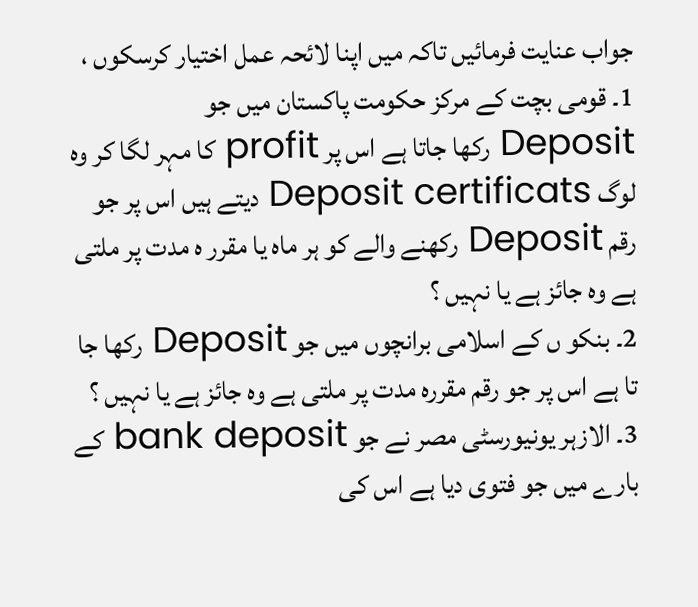جواب عنایت فرمائیں تاکہ میں اپنا لائحہ عمل اختیار کرسکوں ،
1۔ قومی بچت کے مرکز حکومت پاکستان میں جو Deposit رکھا جاتا ہے اس پر profit کا مہر لگا کر وہ لوگ Deposit certificats دیتے ہیں اس پر جو رقم Deposit رکھنے والے کو ہر ماہ یا مقرر ہ مدت پر ملتی ہے وہ جائز ہے یا نہیں ؟
2۔ بنکو ں کے اسلامی برانچوں میں جو Deposit رکھا جا تا ہے اس پر جو رقم مقررہ مدت پر ملتی ہے وہ جائز ہے یا نہیں ؟
3۔ الازہر یونیورسٹی مصر نے جو bank deposit کے بارے میں جو فتوی دیا ہے اس کی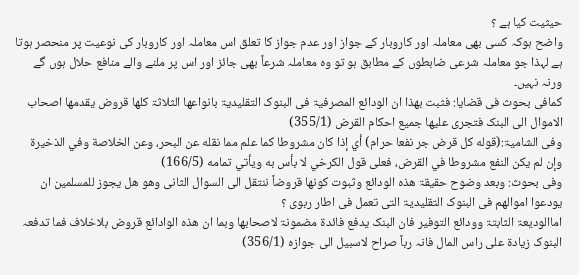حیثیت کیا ہے ؟
واضح ہوکہ کسی بھی معاملہ اور کاروبار کے جواز اور عدم جواز کا تعلق اس معاملہ اور کاروبار کی نوعیت پر منحصر ہوتا ہے لہذا جو معاملہ شرعی ضابطوں کے مطابق ہو تو وہ معاملہ شرعاً بھی جائز اور اس پر ملنے والے منافع حلال ہوں گے ورنہ نہیں۔
کمافی بحوث فی قضایا: فثبت بھذا ان الودائع المصرفیۃ فی البنوک التقلیدیۃ بانواعھا الثلاثۃ کلھا قروض یقدمھا اصحاب الاموال الی البنک فتجری علیھا جمیع احکام القرض (355/1)
وفی الشامیۃ:(قوله كل قرض جر نفعا حرام) أي إذا كان مشروطا كما علم مما نقله عن البحر، وعن الخلاصة وفي الذخيرة وإن لم يكن النفع مشروطا في القرض، فعلى قول الكرخي لا بأس به ويأتي تمامه (166/5)
وفی بحوث: وبعد وضوح حقیقۃ ھذہ الودائع وثبوت کونھا قروضاً ننتقل الی السوال الثانی وھو ھل یجوز للمسلمین ان یودعوا اموالھم فی البنوک التقلیدیۃ التی تعمل فی اطار ربوی ؟
اماالودیعۃ الثابتۃ وودائع التوفیر فان البنک یدفع فائدۃ مضمونۃ لاصحابھا وبما ان ھذہ الوادائع قروض بلاخلاف فما تدفعہ البنوک زیادۃ علی راس المال فانہ رباً صراح لاسبیل الی جوازہ (356/1)